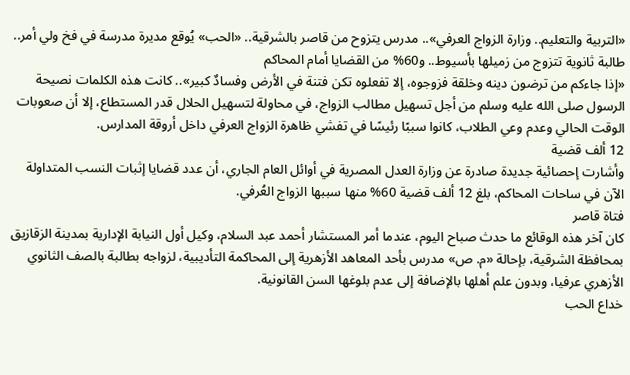«التربية والتعليم.. وزارة الزواج العرفي».. مدرس يتزوح من قاصر بالشرقية.. «الحب» يُوقع مديرة مدرسة في فخ ولي أمر.. طالبة ثانوية تتزوج من زميلها بأسيوط.. و60% من القضايا أمام المحاكم
«إذا جاءكم من ترضون دينه وخلقة فزوجوه، إلا تفعلوه تكن فتنة في الأرض وفسادٌ كبير».. كانت هذه الكلمات نصيحة الرسول صلى الله عليه وسلم من أجل تسهيل مطالب الزواج، في محاولة لتسهيل الحلال قدر المستطاع، إلا أن صعوبات الوقت الحالي وعدم وعي الطلاب، كانوا سببًا رئيسًا في تفشي ظاهرة الزواج العرفي داخل أروقة المدارس.
12 ألف قضية
وأشارت إحصائية جديدة صادرة عن وزارة العدل المصرية في أوائل العام الجاري، أن عدد قضايا إثبات النسب المتداولة الآن في ساحات المحاكم، بلغ 12 ألف قضية 60% منها سببها الزواج العُرفي.
فتاة قاصر
كان آخر هذه الوقائع ما حدث صباح اليوم، عندما أمر المستشار أحمد عبد السلام، وكيل أول النيابة الإدارية بمدينة الزقازيق بمحافظة الشرقية، بإحالة «م. ص» مدرس بأحد المعاهد الأزهرية إلى المحاكمة التأديبية، لزواجه بطالبة بالصف الثانوي الأزهري عرفيا، وبدون علم أهلها بالإضافة إلى عدم بلوغها السن القانونية.
خداع الحب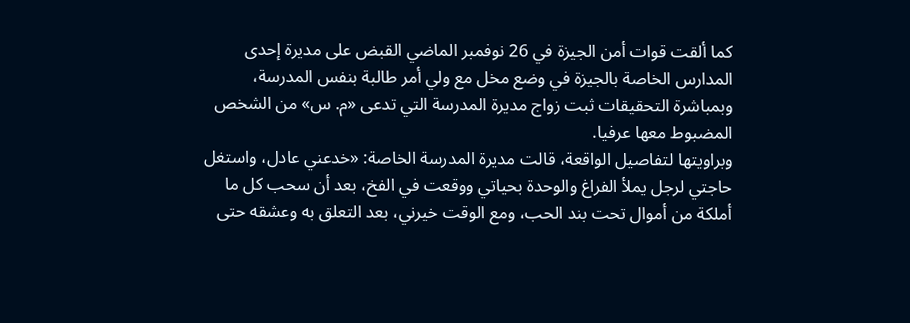كما ألقت قوات أمن الجيزة في 26 نوفمبر الماضي القبض على مديرة إحدى المدارس الخاصة بالجيزة في وضع مخل مع ولي أمر طالبة بنفس المدرسة، وبمباشرة التحقيقات ثبت زواج مديرة المدرسة التي تدعى «م. س» من الشخص المضبوط معها عرفيا.
وبراويتها لتفاصيل الواقعة، قالت مديرة المدرسة الخاصة: «خدعني عادل، واستغل حاجتي لرجل يملأ الفراغ والوحدة بحياتي ووقعت في الفخ، بعد أن سحب كل ما أملكة من أموال تحت بند الحب، ومع الوقت خيرني، بعد التعلق به وعشقه حتى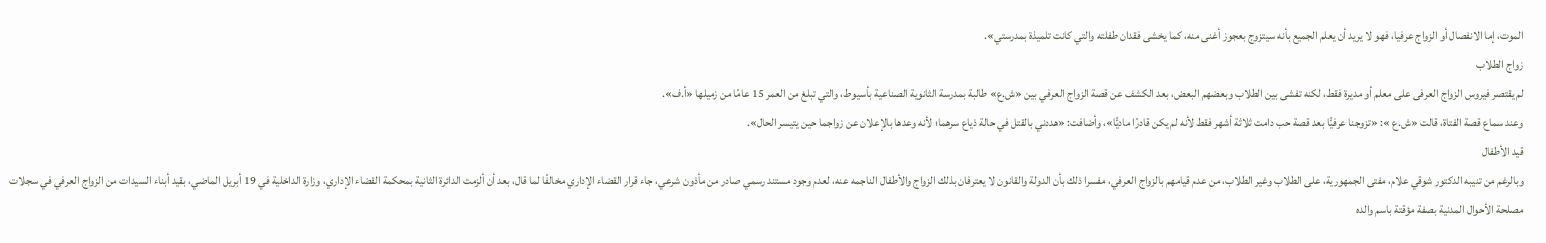الموت، إما الانفصال أو الزواج عرفيا، فهو لا يريد أن يعلم الجميع بأنه سيتزوج بعجوز أغنى منه، كما يخشى فقدان طفلته والتي كانت تلميذة بمدرستي».
زواج الطلاب
لم يقتصر فيروس الزواج العرفى على معلم أو مديرة فقط، لكنه تفشى بين الطلاب وبعضهم البعض، بعد الكشف عن قصة الزواج العرفي بين «ش.ع» طالبة بمدرسة الثانوية الصناعية بأسيوط، والتي تبلغ من العمر 15 عامًا من زميلها «أ.ف».
وعند سماع قصة الفتاة، قالت «ش.ع »: «تزوجنا عرفيًّا بعد قصة حب دامت ثلاثة أشهر فقط لأنه لم يكن قادرًا ماديًّا»، وأضافت: «هددني بالقتل في حالة ذياع سرهما؛ لأنه وعدها بالإعلان عن زواجما حين يتيسر الحال».
قيد الأطفال
وبالرغم من تنيبه الدكتور شوقي علام، مفتى الجمهورية، على الطلاب وغير الطلاب، من عدم قيامهم بالزواج العرفي، مفسرا ذلك بأن الدولة والقانون لا يعترفان بذلك الزواج والأطفال الناجمه عنه، لعدم وجود مستند رسمي صادر من مأذون شرعي، جاء قرار القضاء الإداري مخالفًا لما قال، بعد أن ألزمت الدائرة الثانية بمحكمة القضاء الإداري، وزارة الداخلية في 19 أبريل الماضي، بقيد أبناء السيدات من الزواج العرفي في سجلات مصلحة الأحوال المدنية بصفة مؤقتة باسم والده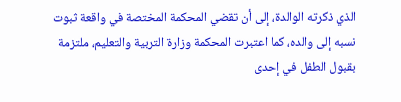الذي ذكرته الوالدة، إلى أن تقضي المحكمة المختصة في واقعة ثبوت نسبه إلى والده، كما اعتبرت المحكمة وزارة التربية والتعليم، ملتزمة بقبول الطفل في إحدى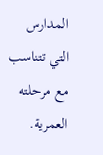المدارس التي تتناسب مع مرحلته العمرية.